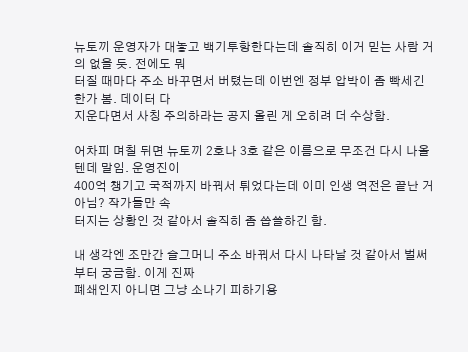뉴토끼 운영자가 대놓고 백기투항한다는데 솔직히 이거 믿는 사람 거의 없을 듯. 전에도 뭐
터질 때마다 주소 바꾸면서 버텼는데 이번엔 정부 압박이 좀 빡세긴 한가 봄. 데이터 다
지운다면서 사칭 주의하라는 공지 올린 게 오히려 더 수상함.

어차피 며칠 뒤면 뉴토끼 2호나 3호 같은 이름으로 무조건 다시 나올 텐데 말임. 운영진이
400억 챙기고 국적까지 바꿔서 튀었다는데 이미 인생 역전은 끝난 거 아님? 작가들만 속
터지는 상황인 것 같아서 솔직히 좀 씁쓸하긴 함.

내 생각엔 조만간 슬그머니 주소 바꿔서 다시 나타날 것 같아서 벌써부터 궁금함. 이게 진짜
폐쇄인지 아니면 그냥 소나기 피하기용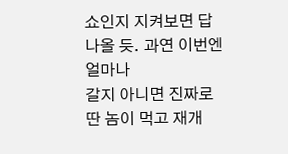쇼인지 지켜보면 답 나올 듯. 과연 이번엔 얼마나
갈지 아니면 진짜로 딴 놈이 먹고 재개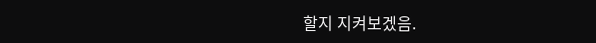할지 지켜보겠음.